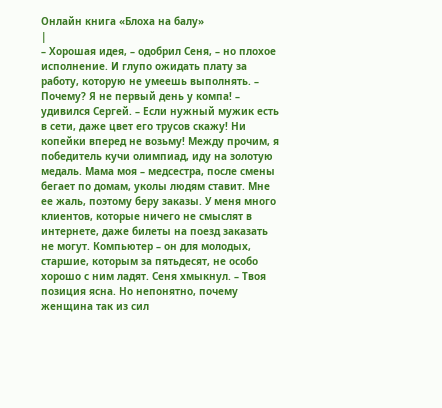Онлайн книга «Блоха на балу»
|
– Хорошая идея, – одобрил Сеня, – но плохое исполнение. И глупо ожидать плату за работу, которую не умеешь выполнять. – Почему? Я не первый день у компа! – удивился Сергей. – Если нужный мужик есть в сети, даже цвет его трусов скажу! Ни копейки вперед не возьму! Между прочим, я победитель кучи олимпиад, иду на золотую медаль. Мама моя – медсестра, после смены бегает по домам, уколы людям ставит. Мне ее жаль, поэтому беру заказы. У меня много клиентов, которые ничего не смыслят в интернете, даже билеты на поезд заказать не могут. Компьютер – он для молодых, старшие, которым за пятьдесят, не особо хорошо с ним ладят. Сеня хмыкнул. – Твоя позиция ясна. Но непонятно, почему женщина так из сил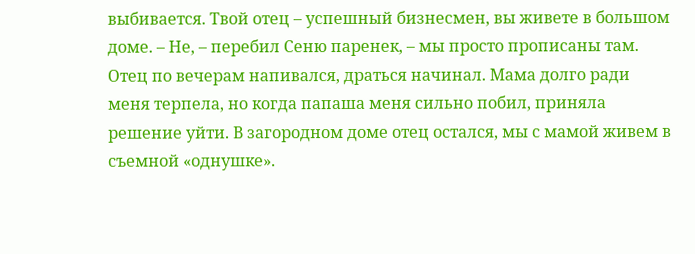выбивается. Твой отец – успешный бизнесмен, вы живете в большом доме. – Не, – перебил Сеню паренек, – мы просто прописаны там. Отец по вечерам напивался, драться начинал. Мама долго ради меня терпела, но когда папаша меня сильно побил, приняла решение уйти. В загородном доме отец остался, мы с мамой живем в съемной «однушке».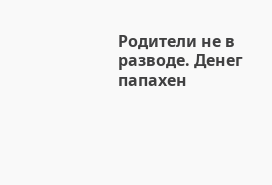Родители не в разводе. Денег папахен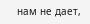нам не дает,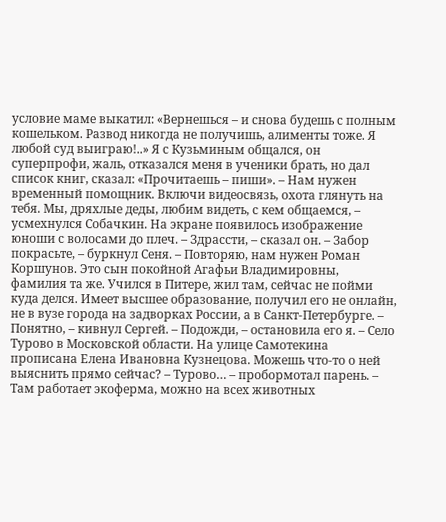условие маме выкатил: «Вернешься – и снова будешь с полным кошельком. Развод никогда не получишь, алименты тоже. Я любой суд выиграю!..» Я с Кузьминым общался, он суперпрофи, жаль, отказался меня в ученики брать, но дал список книг, сказал: «Прочитаешь – пиши». – Нам нужен временный помощник. Включи видеосвязь, охота глянуть на тебя. Мы, дряхлые деды, любим видеть, с кем общаемся, – усмехнулся Собачкин. На экране появилось изображение юноши с волосами до плеч. – Здрассти, – сказал он. – Забор покрасьте, – буркнул Сеня. – Повторяю, нам нужен Роман Коршунов. Это сын покойной Агафьи Владимировны, фамилия та же. Учился в Питере, жил там, сейчас не пойми куда делся. Имеет высшее образование, получил его не онлайн, не в вузе города на задворках России, а в Санкт-Петербурге. – Понятно, – кивнул Сергей. – Подожди, – остановила его я. – Село Турово в Московской области. На улице Самотекина прописана Елена Ивановна Кузнецова. Можешь что-то о ней выяснить прямо сейчас? – Турово… – пробормотал парень. – Там работает экоферма, можно на всех животных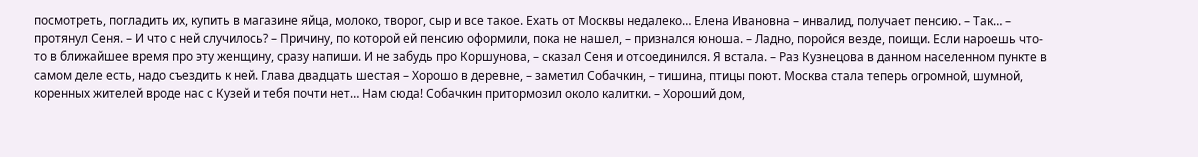посмотреть, погладить их, купить в магазине яйца, молоко, творог, сыр и все такое. Ехать от Москвы недалеко… Елена Ивановна – инвалид, получает пенсию. – Так… – протянул Сеня. – И что с ней случилось? – Причину, по которой ей пенсию оформили, пока не нашел, – признался юноша. – Ладно, поройся везде, поищи. Если нароешь что-то в ближайшее время про эту женщину, сразу напиши. И не забудь про Коршунова, – сказал Сеня и отсоединился. Я встала. – Раз Кузнецова в данном населенном пункте в самом деле есть, надо съездить к ней. Глава двадцать шестая – Хорошо в деревне, – заметил Собачкин, – тишина, птицы поют. Москва стала теперь огромной, шумной, коренных жителей вроде нас с Кузей и тебя почти нет… Нам сюда! Собачкин притормозил около калитки. – Хороший дом,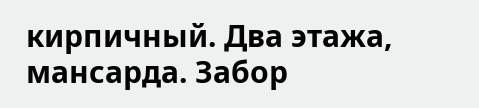кирпичный. Два этажа, мансарда. Забор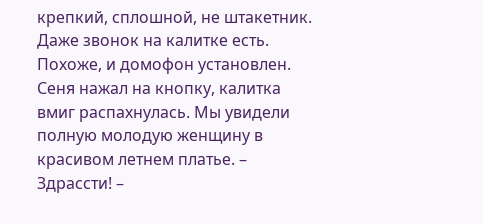крепкий, сплошной, не штакетник. Даже звонок на калитке есть. Похоже, и домофон установлен. Сеня нажал на кнопку, калитка вмиг распахнулась. Мы увидели полную молодую женщину в красивом летнем платье. – Здрассти! –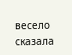весело сказала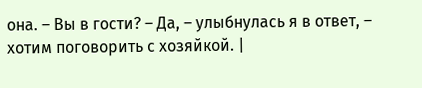она. – Вы в гости? – Да, – улыбнулась я в ответ, – хотим поговорить с хозяйкой. |